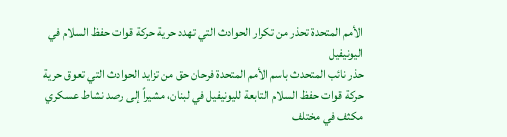الأمم المتحدة تحذر من تكرار الحوادث التي تهدد حرية حركة قوات حفظ السلام في اليونيفيل
حذر نائب المتحدث باسم الأمم المتحدة فرحان حق من تزايد الحوادث التي تعوق حرية حركة قوات حفظ السلام التابعة لليونيفيل في لبنان، مشيراً إلى رصد نشاط عسكري مكثف في مختلف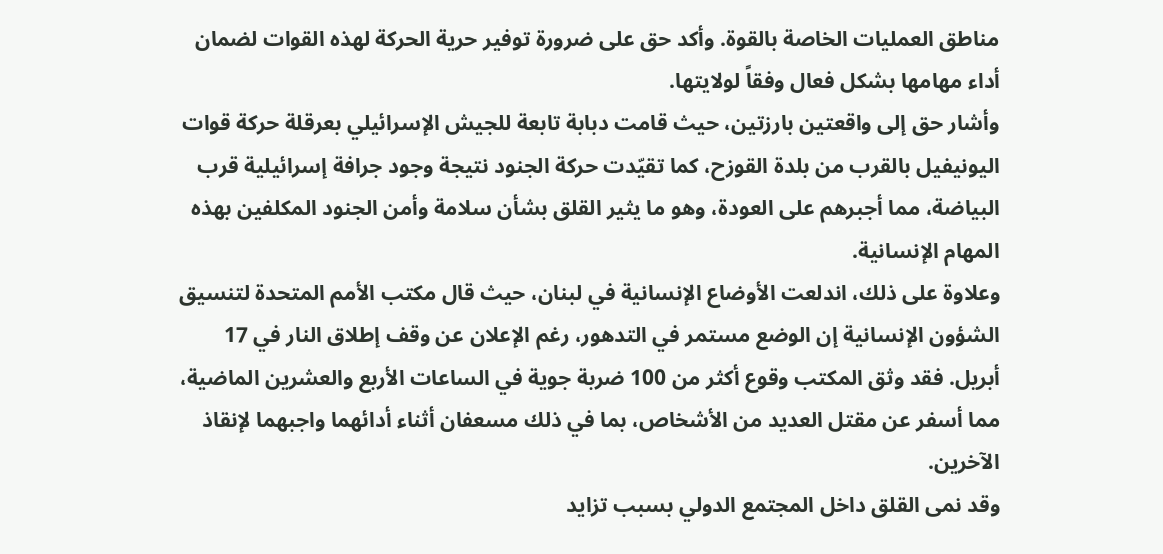مناطق العمليات الخاصة بالقوة. وأكد حق على ضرورة توفير حرية الحركة لهذه القوات لضمان أداء مهامها بشكل فعال وفقاً لولايتها.
وأشار حق إلى واقعتين بارزتين، حيث قامت دبابة تابعة للجيش الإسرائيلي بعرقلة حركة قوات اليونيفيل بالقرب من بلدة القوزح، كما تقيّدت حركة الجنود نتيجة وجود جرافة إسرائيلية قرب البياضة، مما أجبرهم على العودة، وهو ما يثير القلق بشأن سلامة وأمن الجنود المكلفين بهذه المهام الإنسانية.
وعلاوة على ذلك، اندلعت الأوضاع الإنسانية في لبنان، حيث قال مكتب الأمم المتحدة لتنسيق الشؤون الإنسانية إن الوضع مستمر في التدهور، رغم الإعلان عن وقف إطلاق النار في 17 أبريل. فقد وثق المكتب وقوع أكثر من 100 ضربة جوية في الساعات الأربع والعشرين الماضية، مما أسفر عن مقتل العديد من الأشخاص، بما في ذلك مسعفان أثناء أدائهما واجبهما لإنقاذ الآخرين.
وقد نمى القلق داخل المجتمع الدولي بسبب تزايد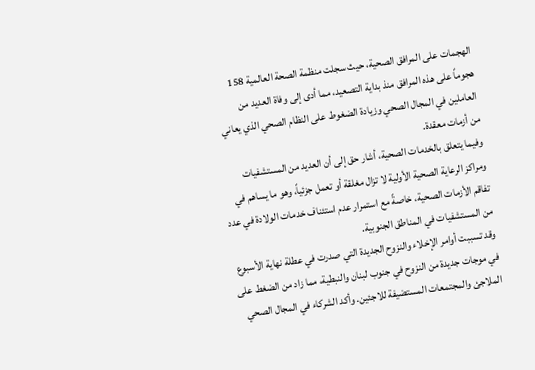الهجمات على المرافق الصحية، حيث سجلت منظمة الصحة العالمية 158 هجوماً على هذه المرافق منذ بداية التصعيد، مما أدى إلى وفاة العديد من العاملين في المجال الصحي وزيادة الضغوط على النظام الصحي الذي يعاني من أزمات معقدة.
وفيما يتعلق بالخدمات الصحية، أشار حق إلى أن العديد من المستشفيات ومراكز الرعاية الصحية الأولية لا تزال مغلقة أو تعمل جزئياً، وهو ما يساهم في تفاقم الأزمات الصحية، خاصةً مع استمرار عدم استئناف خدمات الولادة في عدد من المستشفيات في المناطق الجنوبية.
وقد تسببت أوامر الإخلاء والنزوح الجديدة التي صدرت في عطلة نهاية الأسبوع في موجات جديدة من النزوح في جنوب لبنان والنبطية، مما زاد من الضغط على الملاجئ والمجتمعات المستضيفة للاجئين. وأكد الشركاء في المجال الصحي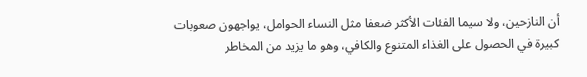أن النازحين، ولا سيما الفئات الأكثر ضعفا مثل النساء الحوامل، يواجهون صعوبات كبيرة في الحصول على الغذاء المتنوع والكافي، وهو ما يزيد من المخاطر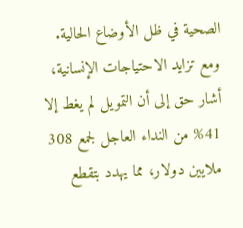الصحية في ظل الأوضاع الحالية.
ومع تزايد الاحتياجات الإنسانية، أشار حق إلى أن التمويل لم يغط إلا 41% من النداء العاجل لجمع 308 ملايين دولار، مما يهدد بتقطع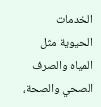الخدمات الحيوية مثل المياه والصرف الصحي والصحة،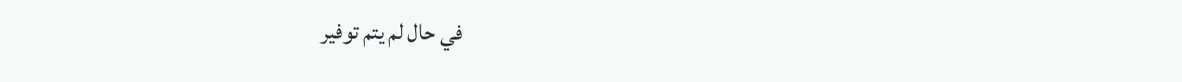في حال لم يتم توفير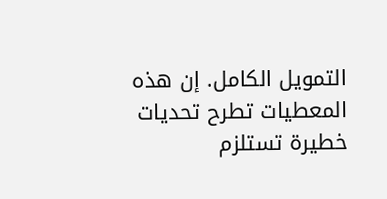التمويل الكامل. إن هذه المعطيات تطرح تحديات خطيرة تستلزم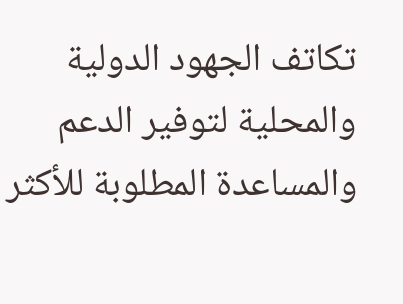تكاتف الجهود الدولية والمحلية لتوفير الدعم والمساعدة المطلوبة للأكثر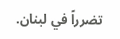تضرراً في لبنان.